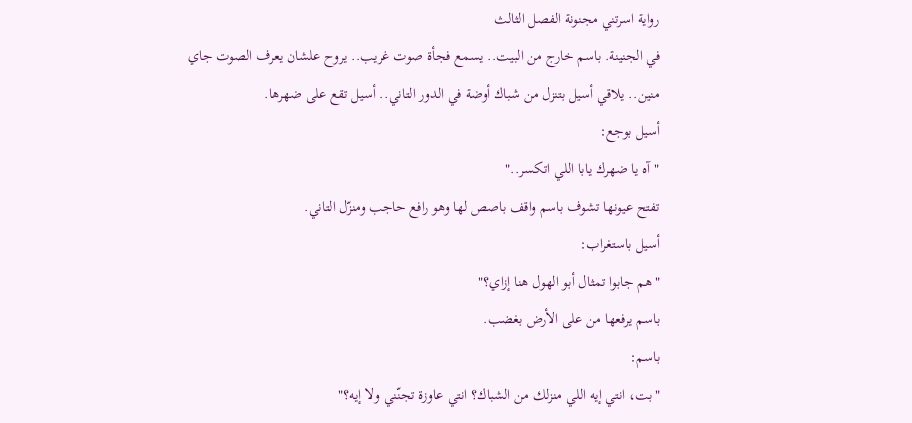رواية اسرتني مجنونة الفصل الثالث
في الجنينة. باسم خارج من البيت.. يسمع فجأة صوت غريب.. يروح علشان يعرف الصوت جاي منين.. يلاقي أسيل بتنزل من شباك أوضة في الدور التاني.. أسيل تقع على ضهرها.
أسيل بوجع:
"آه يا ضهرك يابا اللي اتكسر.."
تفتح عيونها تشوف باسم واقف باصص لها وهو رافع حاجب ومنزّل التاني.
أسيل باستغراب:
"هم جابوا تمثال أبو الهول هنا إزاي؟"
باسم يرفعها من على الأرض بغضب.
باسم:
"بت، انتي إيه اللي منزلك من الشباك؟ انتي عاوزة تجنّني ولا إيه؟"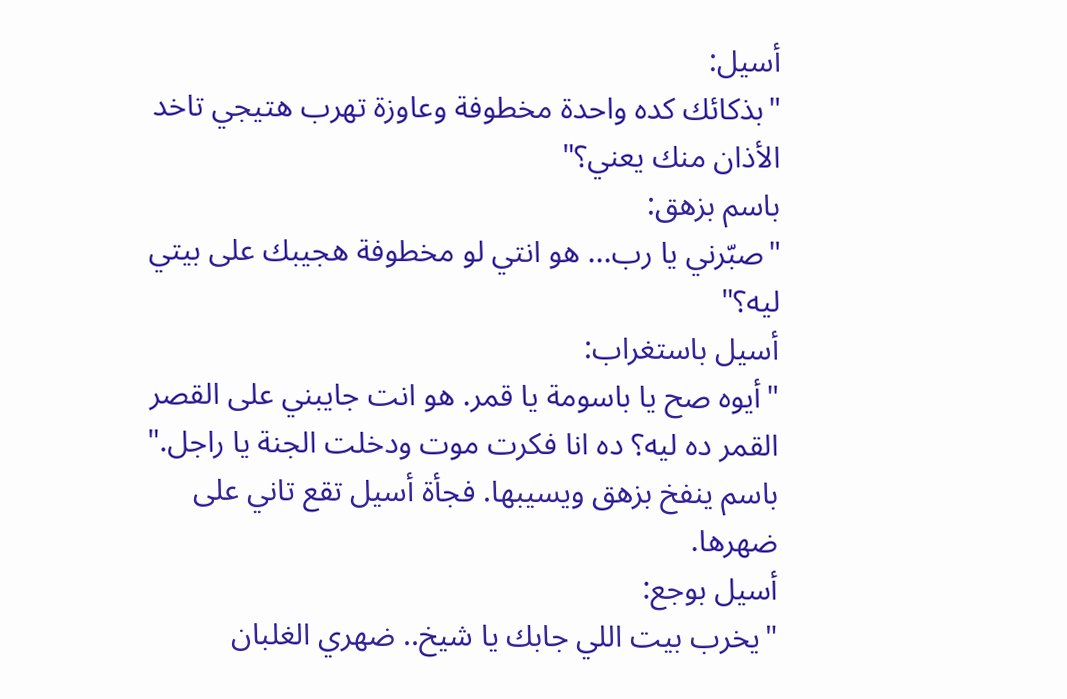أسيل:
"بذكائك كده واحدة مخطوفة وعاوزة تهرب هتيجي تاخد الأذان منك يعني؟"
باسم بزهق:
"صبّرني يا رب... هو انتي لو مخطوفة هجيبك على بيتي ليه؟"
أسيل باستغراب:
"أيوه صح يا باسومة يا قمر. هو انت جايبني على القصر القمر ده ليه؟ ده انا فكرت موت ودخلت الجنة يا راجل."
باسم ينفخ بزهق ويسيبها. فجأة أسيل تقع تاني على ضهرها.
أسيل بوجع:
"يخرب بيت اللي جابك يا شيخ.. ضهري الغلبان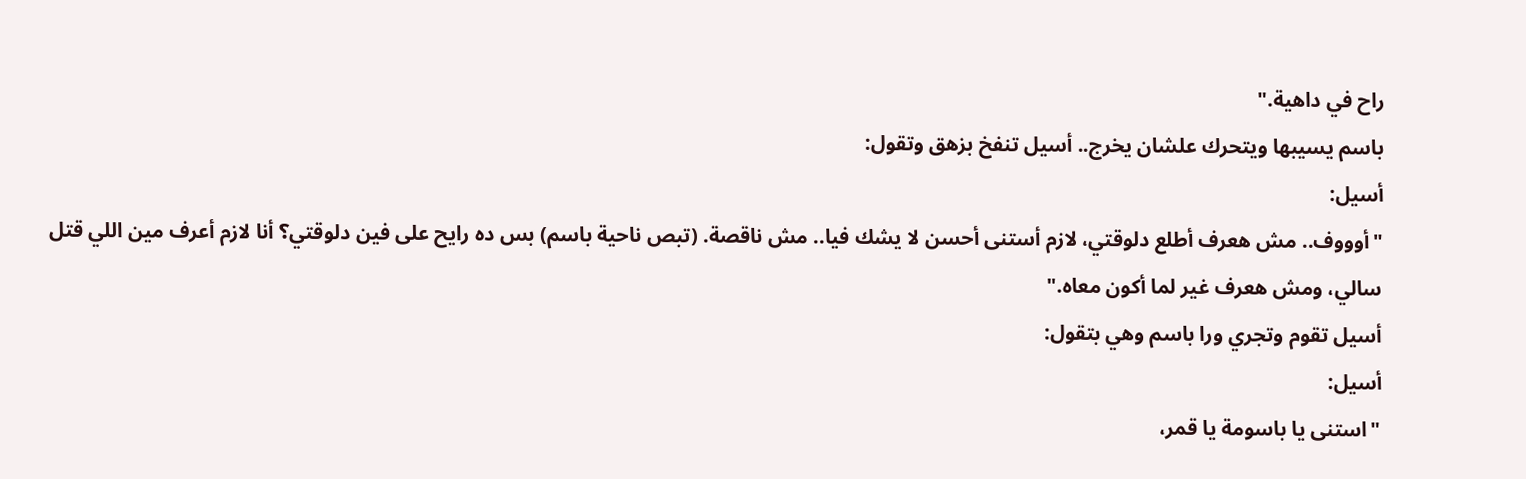راح في داهية."
باسم يسيبها ويتحرك علشان يخرج.. أسيل تنفخ بزهق وتقول:
أسيل:
"أوووف.. مش هعرف أطلع دلوقتي، لازم أستنى أحسن لا يشك فيا.. مش ناقصة. (تبص ناحية باسم) بس ده رايح على فين دلوقتي؟ أنا لازم أعرف مين اللي قتل سالي، ومش هعرف غير لما أكون معاه."
أسيل تقوم وتجري ورا باسم وهي بتقول:
أسيل:
"استنى يا باسومة يا قمر،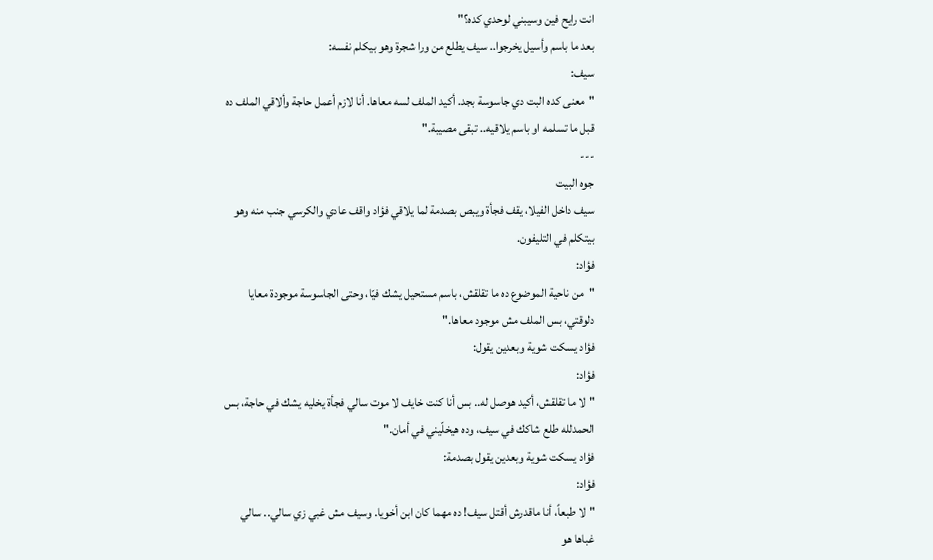انت رايح فين وسيبني لوحدي كده؟"
بعد ما باسم وأسيل يخرجوا.. سيف يطلع من ورا شجرة وهو بيكلم نفسه:
سيف:
"معنى كده البت دي جاسوسة بجد. أكيد الملف لسه معاها. أنا لازم أعمل حاجة وألاقي الملف ده قبل ما تسلمه او باسم يلاقيه.. تبقى مصيبة."
---
جوه البيت
سيف داخل الفيلا، يقف فجأة ويبص بصدمة لما يلاقي فؤاد واقف عادي والكرسي جنب منه وهو بيتكلم في التليفون.
فؤاد:
"من ناحية الموضوع ده ما تقلقش، باسم مستحيل يشك فيّا، وحتى الجاسوسة موجودة معايا دلوقتي، بس الملف مش موجود معاها."
فؤاد يسكت شوية وبعدين يقول:
فؤاد:
"لا ما تقلقش، أكيد هوصل له.. بس أنا كنت خايف لا موت سالي فجأة يخليه يشك في حاجة، بس الحمدلله طلع شاكك في سيف، وده هيخلّيني في أمان."
فؤاد يسكت شوية وبعدين يقول بصدمة:
فؤاد:
"لا طبعاً، أنا ماقدرش أقتل سيف! ده مهما كان ابن أخويا. وسيف مش غبي زي سالي.. سالي غباها هو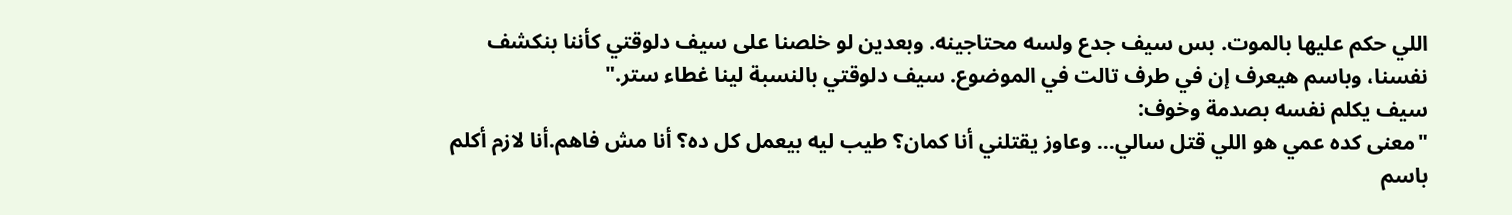اللي حكم عليها بالموت. بس سيف جدع ولسه محتاجينه. وبعدين لو خلصنا على سيف دلوقتي كأننا بنكشف نفسنا، وباسم هيعرف إن في طرف تالت في الموضوع. سيف دلوقتي بالنسبة لينا غطاء ستر."
سيف يكلم نفسه بصدمة وخوف:
"معنى كده عمي هو اللي قتل سالي… وعاوز يقتلني أنا كمان؟ طيب ليه بيعمل كل ده؟ أنا مش فاهم.أنا لازم أكلم باسم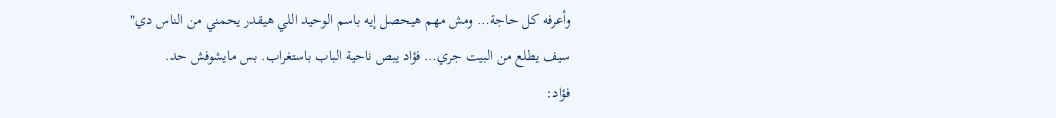وأعرفه كل حاجة… ومش مهم هيحصل إيه باسم الوحيد اللي هيقدر يحمني من الناس دي"
سيف يطلع من البيت جري… فؤاد يبص ناحية الباب باستغراب. بس مايشوفش حد.
فؤاد: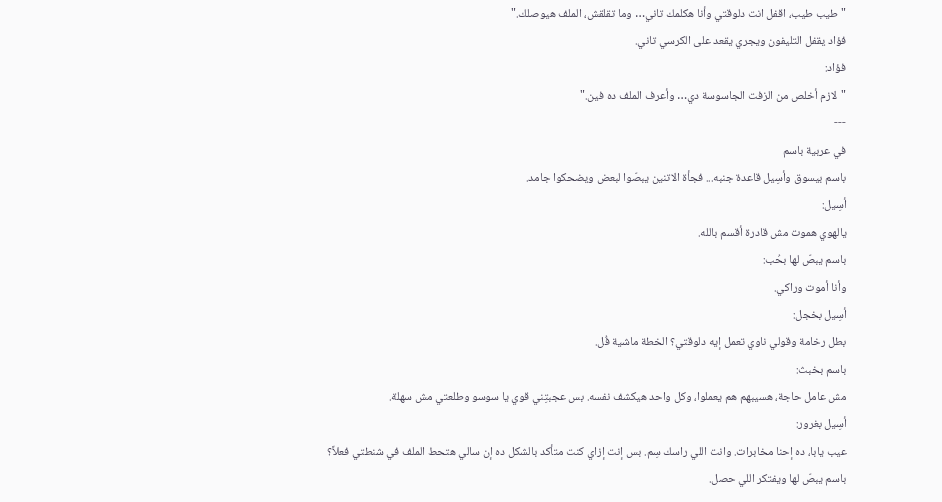"طيب طيب، اقفل انت دلوقتي وأنا هكلمك تاني… وما تقلقش، الملف هيوصلك."
فؤاد يقفل التليفون ويجري يقعد على الكرسي تاني.
فؤاد:
"لازم أخلص من الزفت الجاسوسة دي… وأعرف الملف ده فين."
---
في عربية باسم
باسم بيسوق وأسِيل قاعدة جنبه... فجأة الاتنين يبصّوا لبعض ويضحكوا جامد.
أسِيل:
يالهوي هموت مش قادرة أقسم بالله.
باسم يبصّ لها بحُب:
وأنا أموت وراكي.
أسِيل بخجل:
بطل رخامة وقولي ناوي تعمل إيه دلوقتي؟ الخطة ماشية فُل.
باسم بخبث:
مش عامل حاجة، هسيبهم هم يعملوا، وكل واحد هيكشف نفسه. بس عجبتِني قوي يا سوسو وطلعتي مش سهلة.
أسِيل بغرور:
عيب يابا، ده إحنا مخابرات. وانت اللي راسك سِم. بس إنت إزاي كنت متأكد بالشكل ده إن سالي هتحط الملف في شنطتي فعلاً؟
باسم يبصّ لها ويفتكر اللي حصل.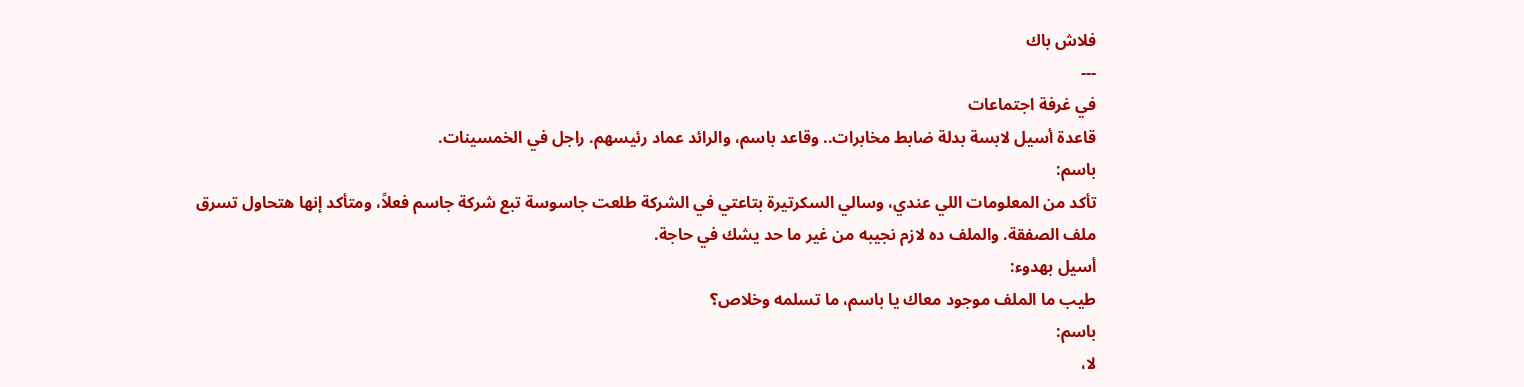فلاش باك
---
في غرفة اجتماعات
قاعدة أسيل لابسة بدلة ضابط مخابرات.. وقاعد باسم، والرائد عماد رئيسهم. راجل في الخمسينات.
باسم:
تأكد من المعلومات اللي عندي، وسالي السكرتيرة بتاعتي في الشركة طلعت جاسوسة تبع شركة جاسم فعلاً، ومتأكد إنها هتحاول تسرق ملف الصفقة. والملف ده لازم نجيبه من غير ما حد يشك في حاجة.
أسيل بهدوء:
طيب ما الملف موجود معاك يا باسم، ما تسلمه وخلاص؟
باسم:
لا،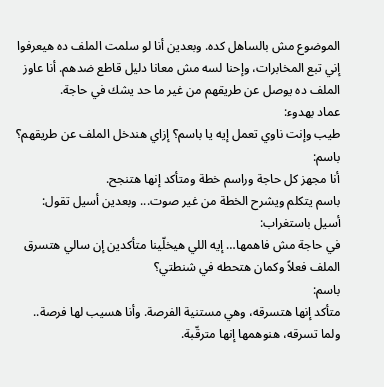الموضوع مش بالساهل كده. وبعدين أنا لو سلمت الملف ده هيعرفوا إني تبع المخابرات، وإحنا لسه مش معانا دليل قاطع ضدهم. أنا عاوز الملف ده يوصل عن طريقهم من غير ما حد يشك في حاجة.
عماد بهدوء:
طيب وإنت ناوي تعمل إيه يا باسم؟ إزاي هندخل الملف عن طريقهم؟
باسم:
أنا مجهز كل حاجة وراسم خطة ومتأكد إنها هتنجح.
باسم يتكلم ويشرح الخطة من غير صوت... وبعدين أسيل تقول:
أسيل باستغراب:
في حاجة مش فاهمها… إيه اللي هيخلّينا متأكدين إن سالي هتسرق الملف فعلاً وكمان هتحطه في شنطتي؟
باسم:
متأكد إنها هتسرقه، وهي مستنية الفرصة. وأنا هسيب لها فرصة.. ولما تسرقه، هنوهمها إنها مترقّبة.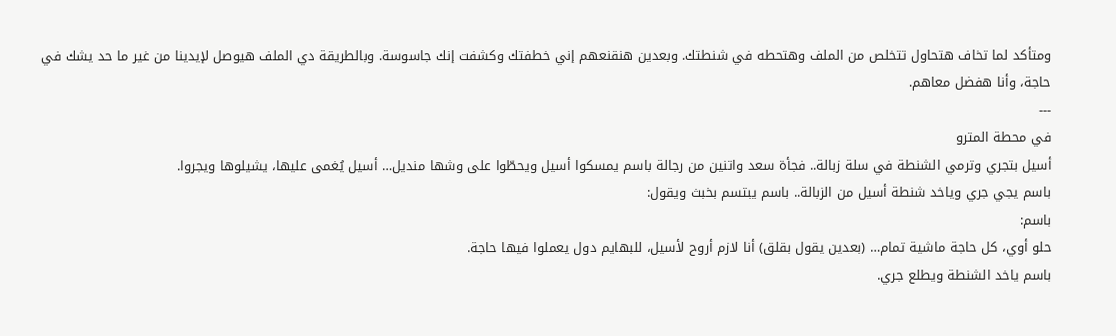ومتأكد لما تخاف هتحاول تتخلص من الملف وهتحطه في شنطتك. وبعدين هنقنعهم إني خطفتك وكشفت إنك جاسوسة. وبالطريقة دي الملف هيوصل لإيدينا من غير ما حد يشك في حاجة، وأنا هفضل معاهم.
---
في محطة المترو
أسيل بتجري وترمي الشنطة في سلة زبالة.. فجأة سعد واتنين من رجالة باسم يمسكوا أسيل ويحطّوا على وشها منديل… أسيل يُغمى عليها، يشيلوها ويجروا.
باسم يجي جري وياخد شنطة أسيل من الزبالة.. باسم يبتسم بخبث ويقول:
باسم:
حلو أوي، كل حاجة ماشية تمام… (بعدين يقول بقلق) أنا لازم أروح لأسيل، للبهايم دول يعملوا فيها حاجة.
باسم ياخد الشنطة ويطلع جري.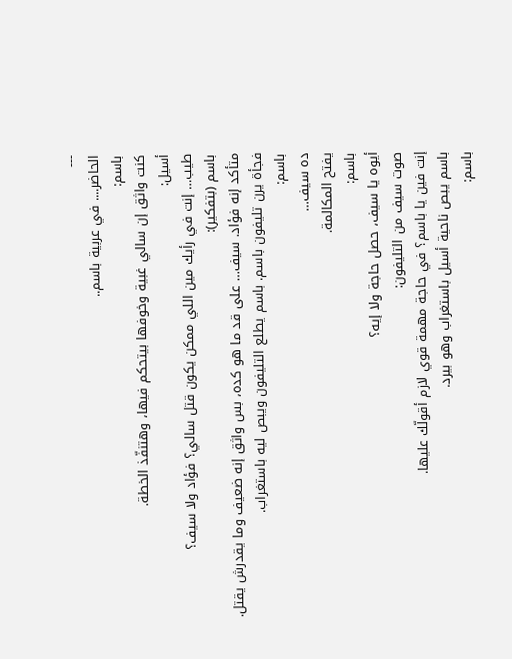---
الحاضر.... في عربية باسم..
باسم:
كنت واثق إن سالي غبية وخوفها بيتحكم فيها، وهتنفّذ الخطة.
أسيل:
طيب… إنت في رأيك مين اللي ممكن يكون قتل سالي؟ فؤاد ولا سيف؟
باسم (بتفكير):
متأكد إنه فؤاد. سيف… على قد ما هو كده، بس واثق إنه ضعيف وما يقدرش يقتل.
فجأة يرن تليفون باسم. باسم يطلع التليفون ويبص ليه باستغراب.
باسم:
ده سيف…
يفتح المكالمة.
باسم:
أيوه يا سيف، حصل حاجة ولا إيه؟
صوت سيف من التليفون:
إنت فين يا باسم؟ في حاجة مهمة قوي لازم أقولّك عليها.
باسم يبص ناحية أسيل باستغراب وهو بيرد.
باسم: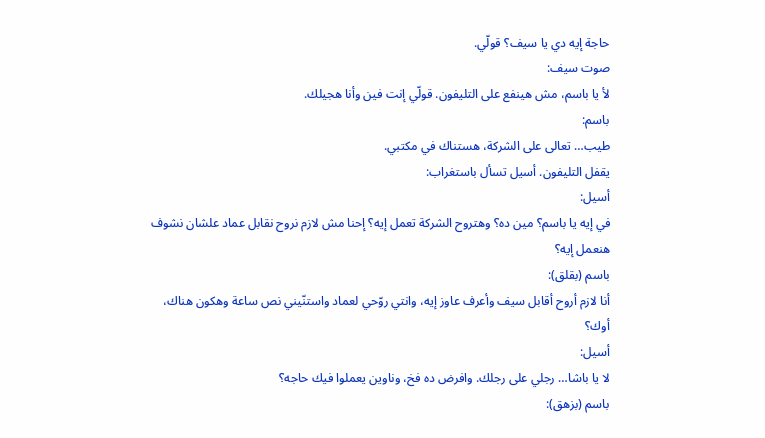حاجة إيه دي يا سيف؟ قولّي.
صوت سيف:
لأ يا باسم، مش هينفع على التليفون. قولّي إنت فين وأنا هجيلك.
باسم:
طيب… تعالى على الشركة، هستناك في مكتبي.
يقفل التليفون. أسيل تسأل باستغراب:
أسيل:
في إيه يا باسم؟ مين ده؟ وهتروح الشركة تعمل إيه؟ إحنا مش لازم نروح نقابل عماد علشان نشوف هنعمل إيه؟
باسم (بقلق):
أنا لازم أروح أقابل سيف وأعرف عاوز إيه، وانتي روّحي لعماد واستنّيني نص ساعة وهكون هناك، أوك؟
أسيل:
لا يا باشا… رجلي على رجلك. وافرض ده فخ، وناوين يعملوا فيك حاجه؟
باسم (بزهق):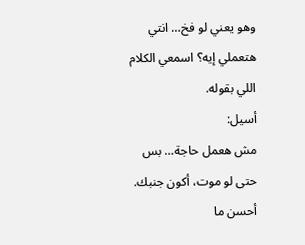وهو يعني لو فخ… انتي هتعملي إيه؟ اسمعي الكلام اللي بقوله.
أسيل:
مش هعمل حاجة… بس حتى لو موت، أكون جنبك. أحسن ما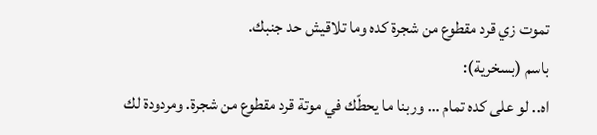تموت زي قرد مقطوع من شجرة كده وما تلاقيش حد جنبك.
باسم (بسخرية):
اه.. لو على كده تمام … وربنا ما يحطّك في موتة قرد مقطوع من شجرة. ومردودة لك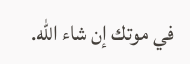في موتك إن شاء الله.